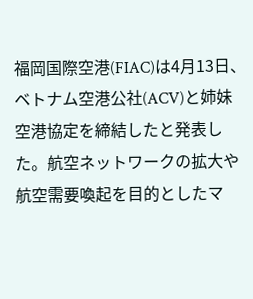福岡国際空港(FIAC)は4月13日、ベトナム空港公社(ACV)と姉妹空港協定を締結したと発表した。航空ネットワークの拡大や航空需要喚起を目的としたマ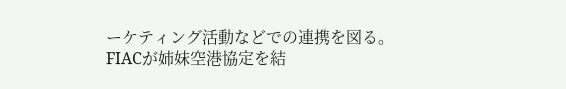ーケティング活動などでの連携を図る。
FIACが姉妹空港協定を結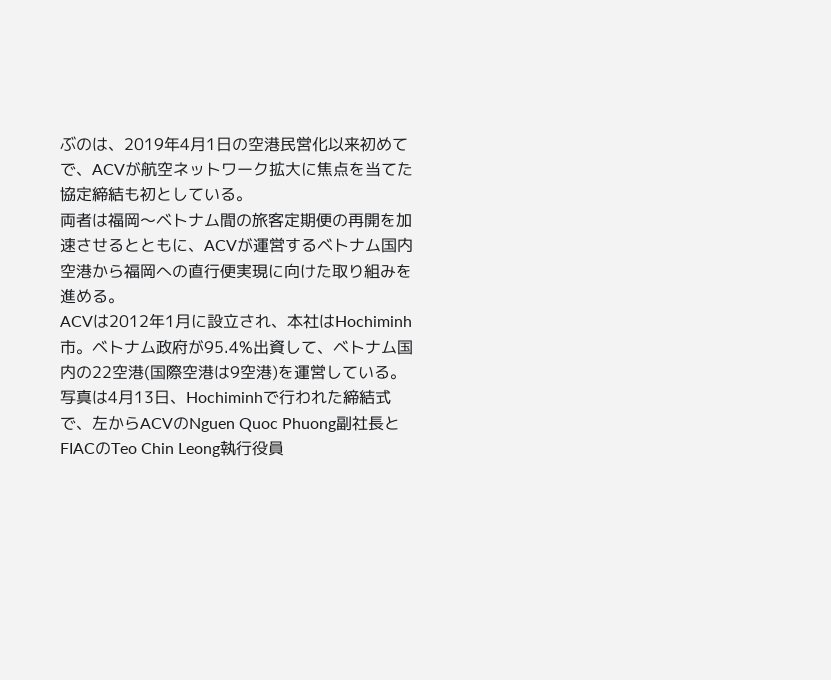ぶのは、2019年4月1日の空港民営化以来初めてで、ACVが航空ネットワーク拡大に焦点を当てた協定締結も初としている。
両者は福岡〜ベトナム間の旅客定期便の再開を加速させるとともに、ACVが運営するベトナム国内空港から福岡への直行便実現に向けた取り組みを進める。
ACVは2012年1月に設立され、本社はHochiminh市。ベトナム政府が95.4%出資して、ベトナム国内の22空港(国際空港は9空港)を運営している。
写真は4月13日、Hochiminhで行われた締結式で、左からACVのNguen Quoc Phuong副社長とFIACのTeo Chin Leong執行役員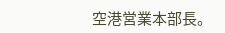空港営業本部長。